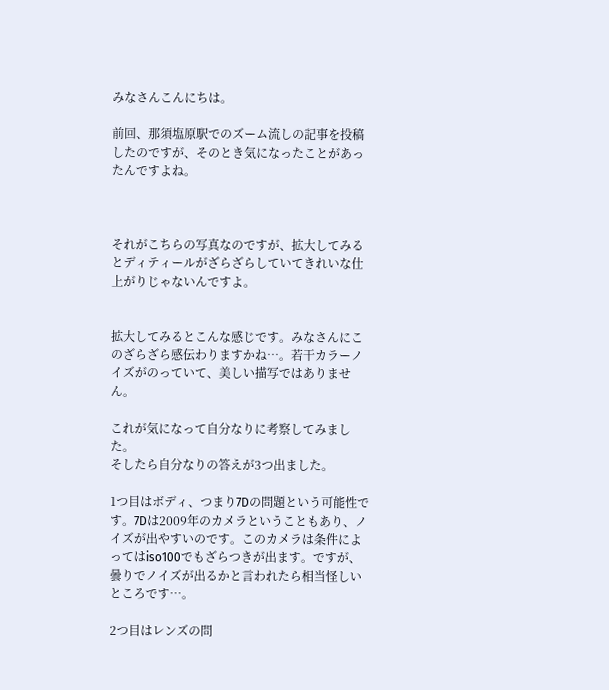みなさんこんにちは。

前回、那須塩原駅でのズーム流しの記事を投稿したのですが、そのとき気になったことがあったんですよね。



それがこちらの写真なのですが、拡大してみるとディティールがざらざらしていてきれいな仕上がりじゃないんですよ。


拡大してみるとこんな感じです。みなさんにこのざらざら感伝わりますかね…。若干カラーノイズがのっていて、美しい描写ではありません。

これが気になって自分なりに考察してみました。
そしたら自分なりの答えが3つ出ました。

1つ目はボディ、つまり7Dの問題という可能性です。7Dは2009年のカメラということもあり、ノイズが出やすいのです。このカメラは条件によってはiso100でもざらつきが出ます。ですが、曇りでノイズが出るかと言われたら相当怪しいところです…。

2つ目はレンズの問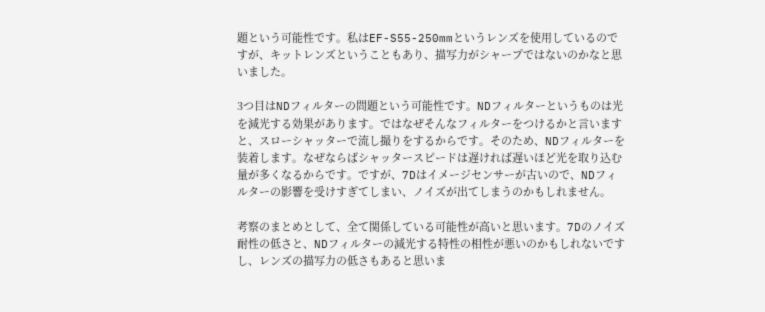題という可能性です。私はEF-S55-250mmというレンズを使用しているのですが、キットレンズということもあり、描写力がシャープではないのかなと思いました。

3つ目はNDフィルターの問題という可能性です。NDフィルターというものは光を減光する効果があります。ではなぜそんなフィルターをつけるかと言いますと、スローシャッターで流し撮りをするからです。そのため、NDフィルターを装着します。なぜならばシャッタースピードは遅ければ遅いほど光を取り込む量が多くなるからです。ですが、7Dはイメージセンサーが古いので、NDフィルターの影響を受けすぎてしまい、ノイズが出てしまうのかもしれません。

考察のまとめとして、全て関係している可能性が高いと思います。7Dのノイズ耐性の低さと、NDフィルターの減光する特性の相性が悪いのかもしれないですし、レンズの描写力の低さもあると思いま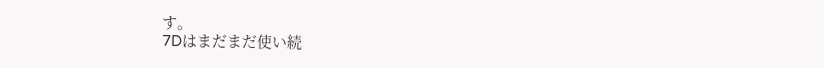す。
7Dはまだまだ使い続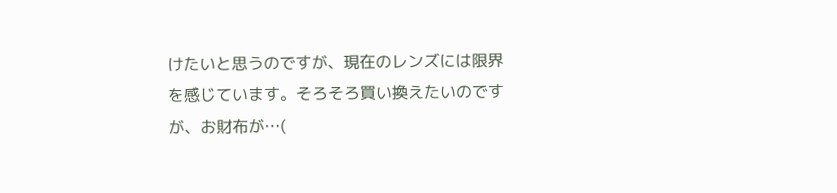けたいと思うのですが、現在のレンズには限界を感じています。そろそろ買い換えたいのですが、お財布が…(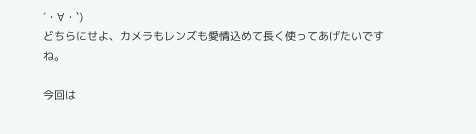´・∀・`)
どちらにせよ、カメラもレンズも愛情込めて長く使ってあげたいですね。

今回は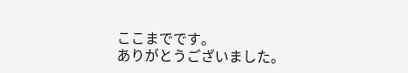ここまでです。
ありがとうございました。